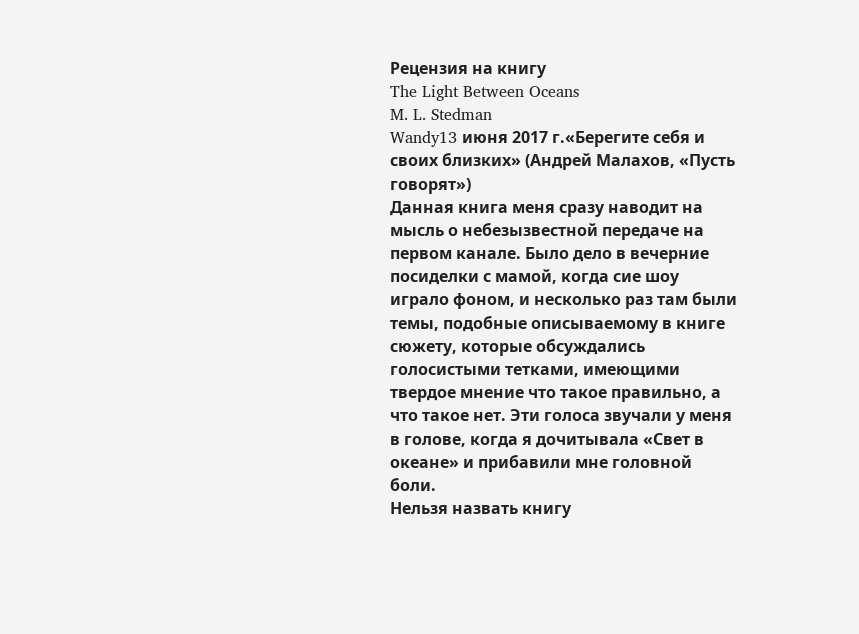Рецензия на книгу
The Light Between Oceans
M. L. Stedman
Wandy13 июня 2017 г.«Берегите себя и своих близких» (Андрей Малахов, «Пусть говорят»)
Данная книга меня сразу наводит на мысль о небезызвестной передаче на первом канале. Было дело в вечерние посиделки с мамой, когда сие шоу играло фоном, и несколько раз там были темы, подобные описываемому в книге сюжету, которые обсуждались голосистыми тетками, имеющими твердое мнение что такое правильно, а что такое нет. Эти голоса звучали у меня в голове, когда я дочитывала «Свет в океане» и прибавили мне головной боли.
Нельзя назвать книгу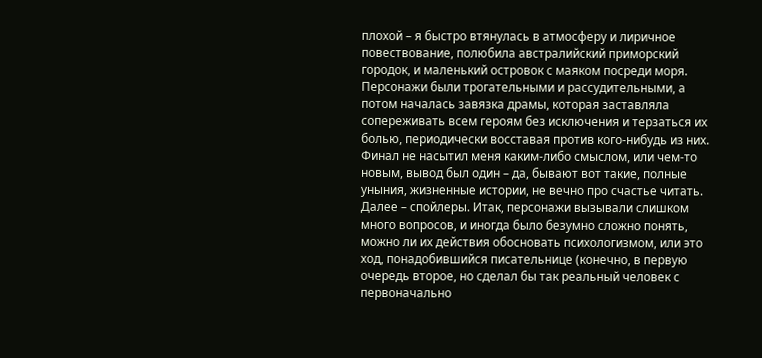плохой – я быстро втянулась в атмосферу и лиричное повествование, полюбила австралийский приморский городок, и маленький островок с маяком посреди моря. Персонажи были трогательными и рассудительными, а потом началась завязка драмы, которая заставляла сопереживать всем героям без исключения и терзаться их болью, периодически восставая против кого-нибудь из них. Финал не насытил меня каким-либо смыслом, или чем-то новым, вывод был один – да, бывают вот такие, полные уныния, жизненные истории, не вечно про счастье читать.
Далее – спойлеры. Итак, персонажи вызывали слишком много вопросов, и иногда было безумно сложно понять, можно ли их действия обосновать психологизмом, или это ход, понадобившийся писательнице (конечно, в первую очередь второе, но сделал бы так реальный человек с первоначально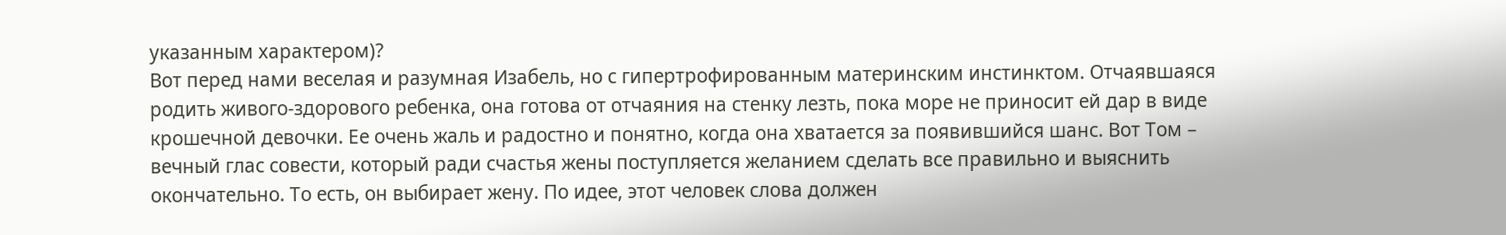указанным характером)?
Вот перед нами веселая и разумная Изабель, но с гипертрофированным материнским инстинктом. Отчаявшаяся родить живого-здорового ребенка, она готова от отчаяния на стенку лезть, пока море не приносит ей дар в виде крошечной девочки. Ее очень жаль и радостно и понятно, когда она хватается за появившийся шанс. Вот Том – вечный глас совести, который ради счастья жены поступляется желанием сделать все правильно и выяснить окончательно. То есть, он выбирает жену. По идее, этот человек слова должен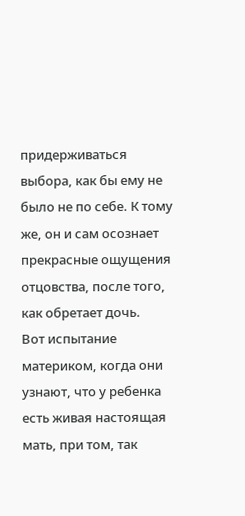придерживаться выбора, как бы ему не было не по себе. К тому же, он и сам осознает прекрасные ощущения отцовства, после того, как обретает дочь.
Вот испытание материком, когда они узнают, что у ребенка есть живая настоящая мать, при том, так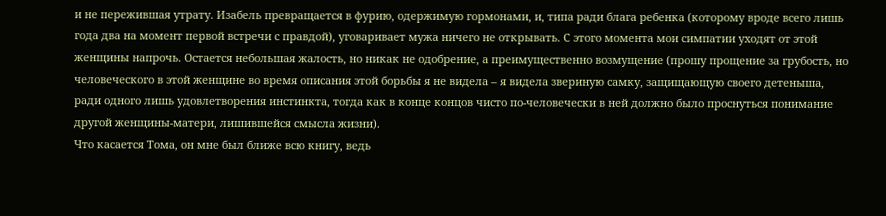и не пережившая утрату. Изабель превращается в фурию, одержимую гормонами, и, типа ради блага ребенка (которому вроде всего лишь года два на момент первой встречи с правдой), уговаривает мужа ничего не открывать. С этого момента мои симпатии уходят от этой женщины напрочь. Остается небольшая жалость, но никак не одобрение, а преимущественно возмущение (прошу прощение за грубость, но человеческого в этой женщине во время описания этой борьбы я не видела – я видела звериную самку, защищающую своего детеныша, ради одного лишь удовлетворения инстинкта, тогда как в конце концов чисто по-человечески в ней должно было проснуться понимание другой женщины-матери, лишившейся смысла жизни).
Что касается Тома, он мне был ближе всю книгу, ведь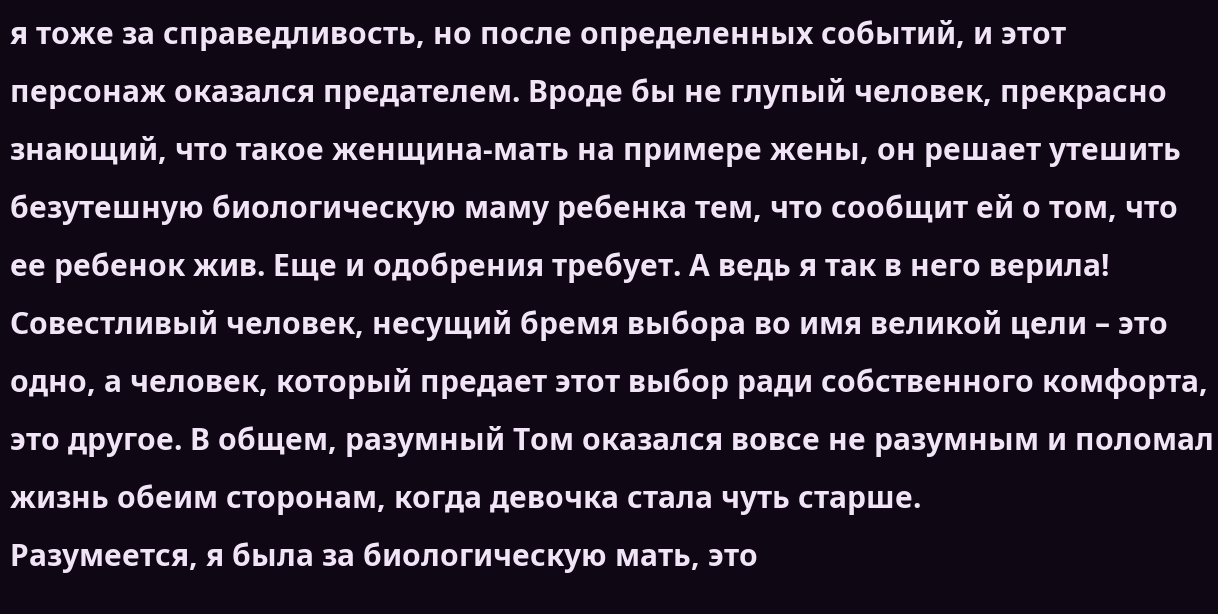я тоже за справедливость, но после определенных событий, и этот персонаж оказался предателем. Вроде бы не глупый человек, прекрасно знающий, что такое женщина-мать на примере жены, он решает утешить безутешную биологическую маму ребенка тем, что сообщит ей о том, что ее ребенок жив. Еще и одобрения требует. А ведь я так в него верила! Совестливый человек, несущий бремя выбора во имя великой цели – это одно, а человек, который предает этот выбор ради собственного комфорта, это другое. В общем, разумный Том оказался вовсе не разумным и поломал жизнь обеим сторонам, когда девочка стала чуть старше.
Разумеется, я была за биологическую мать, это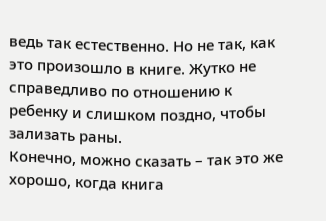ведь так естественно. Но не так, как это произошло в книге. Жутко не справедливо по отношению к ребенку и слишком поздно, чтобы зализать раны.
Конечно, можно сказать – так это же хорошо, когда книга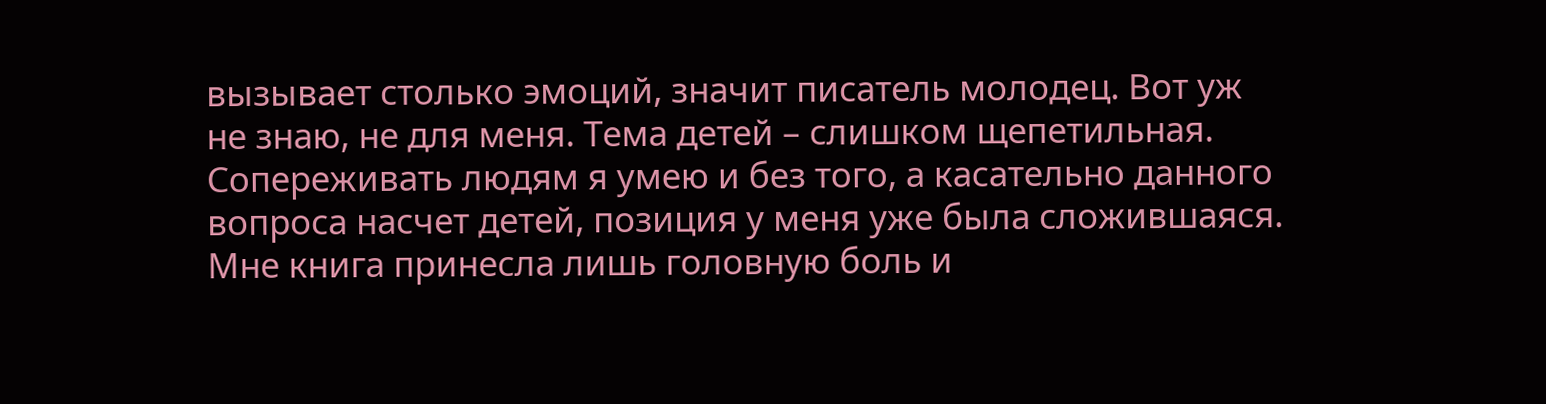вызывает столько эмоций, значит писатель молодец. Вот уж не знаю, не для меня. Тема детей – слишком щепетильная. Сопереживать людям я умею и без того, а касательно данного вопроса насчет детей, позиция у меня уже была сложившаяся. Мне книга принесла лишь головную боль и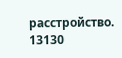расстройство.
13130